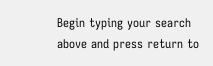Begin typing your search above and press return to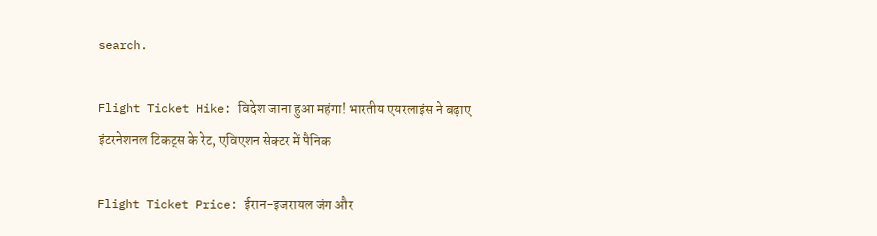search.

Flight Ticket Hike: विदेश जाना हुआ महंगा! भारतीय एयरलाइंस ने बढ़ाए इंटरनेशनल टिकट्स के रेट, एविएशन सेक्टर में पैनिक

Flight Ticket Price: ईरान-इजरायल जंग और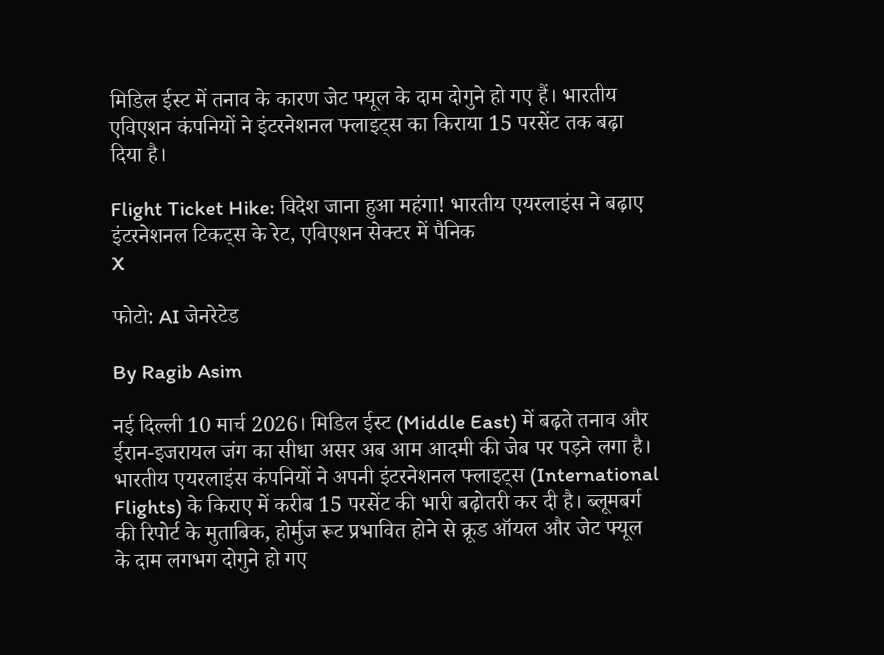मिडिल ईस्ट में तनाव के कारण जेट फ्यूल के दाम दोगुने हो गए हैं। भारतीय एविएशन कंपनियों ने इंटरनेशनल फ्लाइट्स का किराया 15 परसेंट तक बढ़ा दिया है।

Flight Ticket Hike: विदेश जाना हुआ महंगा! भारतीय एयरलाइंस ने बढ़ाए इंटरनेशनल टिकट्स के रेट, एविएशन सेक्टर में पैनिक
X

फोटो: AI जेनरेटेड

By Ragib Asim

नई दिल्ली 10 मार्च 2026। मिडिल ईस्ट (Middle East) में बढ़ते तनाव और ईरान-इजरायल जंग का सीधा असर अब आम आदमी की जेब पर पड़ने लगा है। भारतीय एयरलाइंस कंपनियों ने अपनी इंटरनेशनल फ्लाइट्स (International Flights) के किराए में करीब 15 परसेंट की भारी बढ़ोतरी कर दी है। ब्लूमबर्ग की रिपोर्ट के मुताबिक, होर्मुज रूट प्रभावित होने से क्रूड ऑयल और जेट फ्यूल के दाम लगभग दोगुने हो गए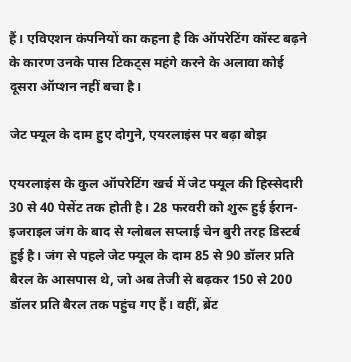हैं। एविएशन कंपनियों का कहना है कि ऑपरेटिंग कॉस्ट बढ़ने के कारण उनके पास टिकट्स महंगे करने के अलावा कोई दूसरा ऑप्शन नहीं बचा है।

जेट फ्यूल के दाम हुए दोगुने, एयरलाइंस पर बढ़ा बोझ

एयरलाइंस के कुल ऑपरेटिंग खर्च में जेट फ्यूल की हिस्सेदारी 30 से 40 पेसेंट तक होती है। 28 फरवरी को शुरू हुई ईरान-इजराइल जंग के बाद से ग्लोबल सप्लाई चेन बुरी तरह डिस्टर्ब हुई है। जंग से पहले जेट फ्यूल के दाम 85 से 90 डॉलर प्रति बैरल के आसपास थे, जो अब तेजी से बढ़कर 150 से 200 डॉलर प्रति बैरल तक पहुंच गए हैं। वहीं, ब्रेंट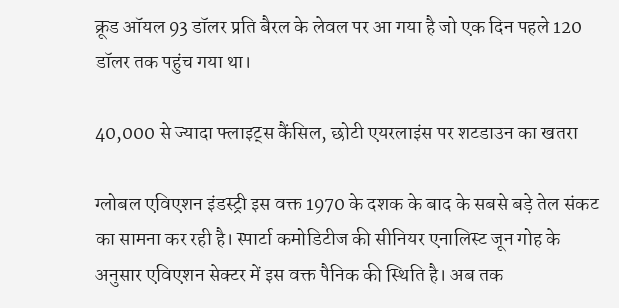क्रूड ऑयल 93 डॉलर प्रति बैरल के लेवल पर आ गया है जो एक दिन पहले 120 डॉलर तक पहुंच गया था।

40,000 से ज्यादा फ्लाइट्स कैंसिल, छोटी एयरलाइंस पर शटडाउन का खतरा

ग्लोबल एविएशन इंडस्ट्री इस वक्त 1970 के दशक के बाद के सबसे बड़े तेल संकट का सामना कर रही है। स्पार्टा कमोडिटीज की सीनियर एनालिस्ट जून गोह के अनुसार एविएशन सेक्टर में इस वक्त पैनिक की स्थिति है। अब तक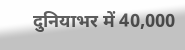दुनियाभर में 40,000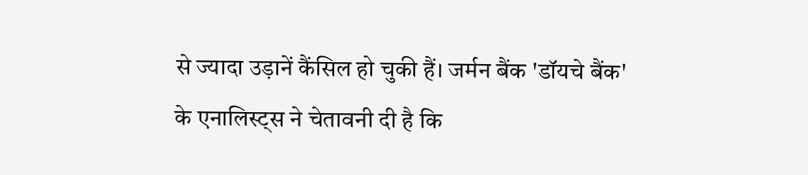से ज्यादा उड़ानें कैंसिल हो चुकी हैं। जर्मन बैंक 'डॉयचे बैंक' के एनालिस्ट्स ने चेतावनी दी है कि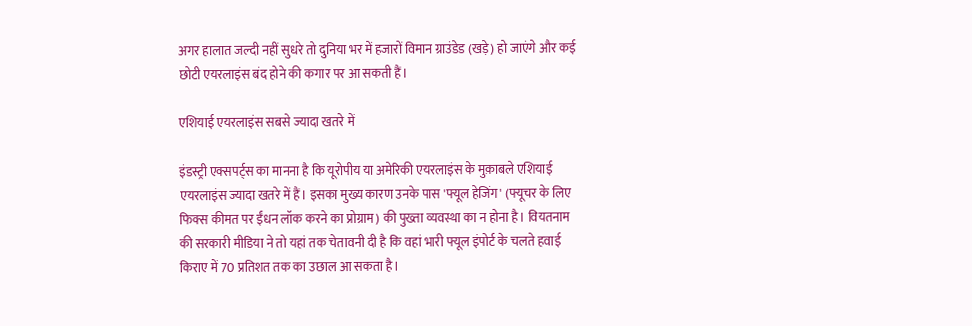अगर हालात जल्दी नहीं सुधरे तो दुनिया भर में हजारों विमान ग्राउंडेड (खड़े) हो जाएंगे और कई छोटी एयरलाइंस बंद होने की कगार पर आ सकती हैं।

एशियाई एयरलाइंस सबसे ज्यादा खतरे में

इंडस्ट्री एक्सपर्ट्स का मानना है कि यूरोपीय या अमेरिकी एयरलाइंस के मुक़ाबले एशियाई एयरलाइंस ज्यादा खतरे में हैं। इसका मुख्य कारण उनके पास 'फ्यूल हेजिंग' (फ्यूचर के लिए फिक्स कीमत पर ईंधन लॉक करने का प्रोग्राम) की पुख्ता व्यवस्था का न होना है। वियतनाम की सरकारी मीडिया ने तो यहां तक चेतावनी दी है कि वहां भारी फ्यूल इंपोर्ट के चलते हवाई किराए में 70 प्रतिशत तक का उछाल आ सकता है।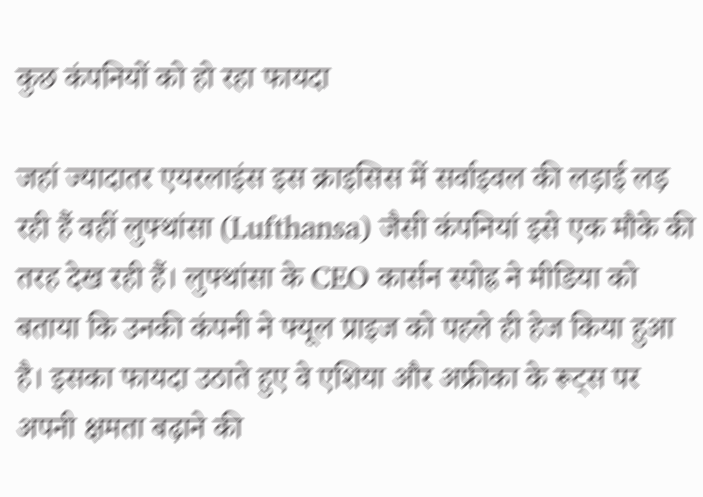कुछ कंपनियों को हो रहा फायदा

जहां ज्यादातर एयरलाइंस इस क्राइसिस में सर्वाइवल की लड़ाई लड़ रही हैं वहीं लुफ्थांसा (Lufthansa) जैसी कंपनियां इसे एक मौके की तरह देख रही हैं। लुफ्थांसा के CEO कार्सन स्पोह्र ने मीडिया को बताया कि उनकी कंपनी ने फ्यूल प्राइज को पहले ही हेज किया हुआ है। इसका फायदा उठाते हुए वे एशिया और अफ्रीका के रूट्स पर अपनी क्षमता बढ़ाने की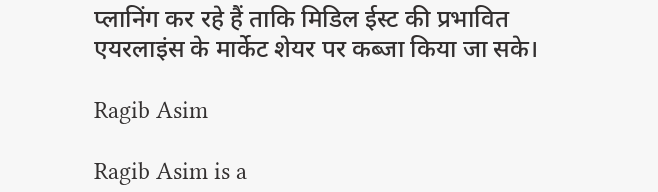प्लानिंग कर रहे हैं ताकि मिडिल ईस्ट की प्रभावित एयरलाइंस के मार्केट शेयर पर कब्जा किया जा सके।

Ragib Asim

Ragib Asim is a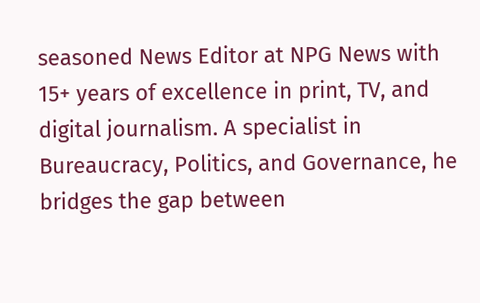seasoned News Editor at NPG News with 15+ years of excellence in print, TV, and digital journalism. A specialist in Bureaucracy, Politics, and Governance, he bridges the gap between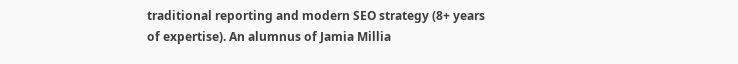traditional reporting and modern SEO strategy (8+ years of expertise). An alumnus of Jamia Millia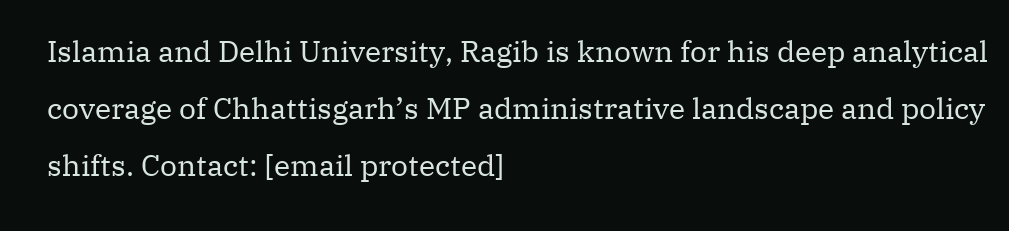Islamia and Delhi University, Ragib is known for his deep analytical coverage of Chhattisgarh’s MP administrative landscape and policy shifts. Contact: [email protected]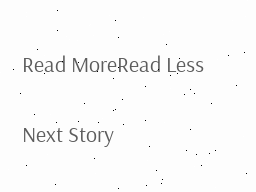Read MoreRead Less

Next Story